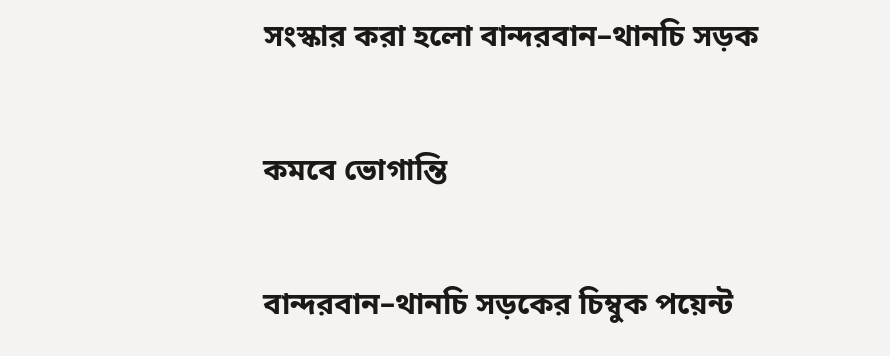সংস্কার করা হলো বান্দরবান–থানচি সড়ক

কমবে ভোগান্তি

বান্দরবান–থানচি সড়কের চিম্বুক পয়েন্ট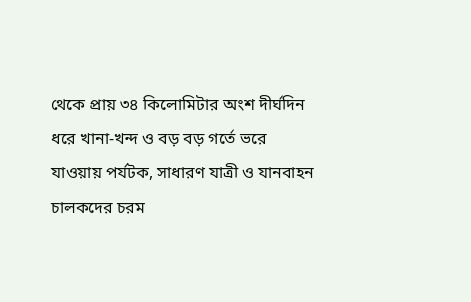থেকে প্রায় ৩৪ কিলোমিটার অংশ দীর্ঘদিন ধরে খানা-খন্দ ও বড় বড় গর্তে ভরে যাওয়ায় পর্যটক, সাধারণ যাত্রী ও যানবাহন চালকদের চরম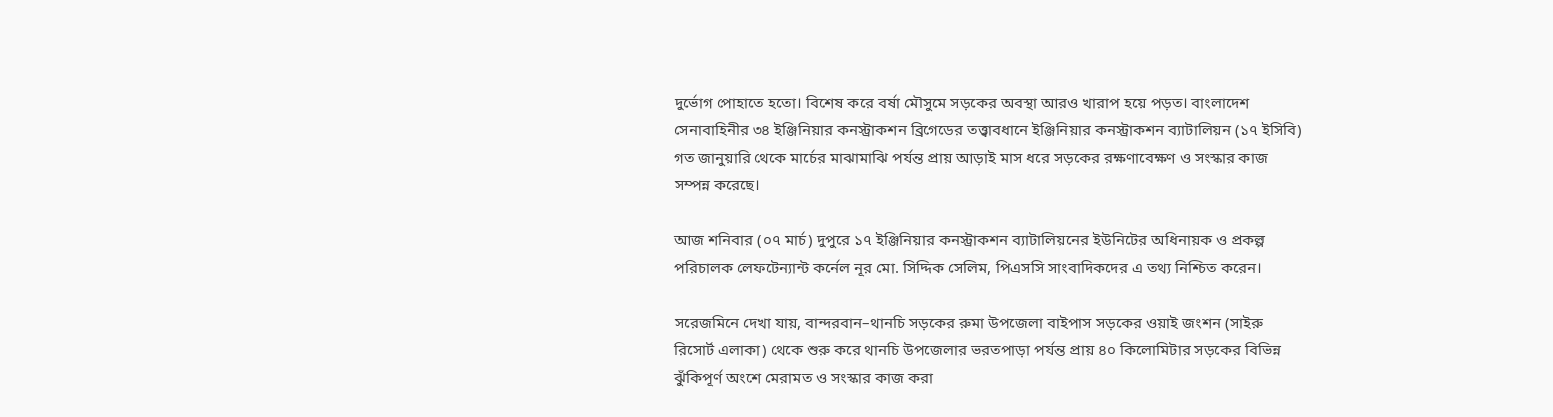দুর্ভোগ পোহাতে হতো। বিশেষ করে বর্ষা মৌসুমে সড়কের অবস্থা আরও খারাপ হয়ে পড়ত। বাংলাদেশ সেনাবাহিনীর ৩৪ ইঞ্জিনিয়ার কনস্ট্রাকশন ব্রিগেডের তত্ত্বাবধানে ইঞ্জিনিয়ার কনস্ট্রাকশন ব্যাটালিয়ন (১৭ ইসিবি) গত জানুয়ারি থেকে মার্চের মাঝামাঝি পর্যন্ত প্রায় আড়াই মাস ধরে সড়কের রক্ষণাবেক্ষণ ও সংস্কার কাজ সম্পন্ন করেছে।

আজ শনিবার (০৭ মার্চ) দুপুরে ১৭ ইঞ্জিনিয়ার কনস্ট্রাকশন ব্যাটালিয়নের ইউনিটের অধিনায়ক ও প্রকল্প পরিচালক লেফটেন্যান্ট কর্নেল নূর মো. সিদ্দিক সেলিম, পিএসসি সাংবাদিকদের এ তথ্য নিশ্চিত করেন।

সরেজমিনে দেখা যায়, বান্দরবান–থানচি সড়কের রুমা উপজেলা বাইপাস সড়কের ওয়াই জংশন (সাইরু রিসোর্ট এলাকা) থেকে শুরু করে থানচি উপজেলার ভরতপাড়া পর্যন্ত প্রায় ৪০ কিলোমিটার সড়কের বিভিন্ন ঝুঁকিপূর্ণ অংশে মেরামত ও সংস্কার কাজ করা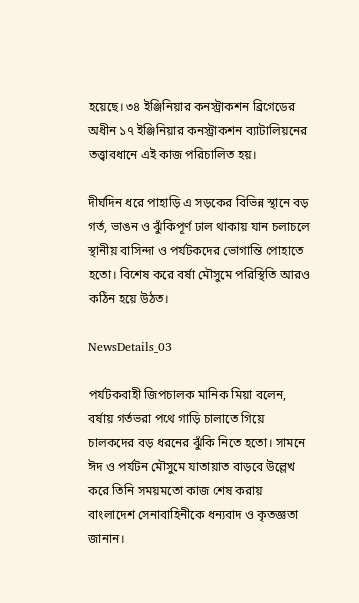হয়েছে। ৩৪ ইঞ্জিনিয়ার কনস্ট্রাকশন ব্রিগেডের অধীন ১৭ ইঞ্জিনিয়ার কনস্ট্রাকশন ব্যাটালিয়নের তত্ত্বাবধানে এই কাজ পরিচালিত হয়।

দীর্ঘদিন ধরে পাহাড়ি এ সড়কের বিভিন্ন স্থানে বড় গর্ত, ভাঙন ও ঝুঁকিপূর্ণ ঢাল থাকায় যান চলাচলে স্থানীয় বাসিন্দা ও পর্যটকদের ভোগান্তি পোহাতে হতো। বিশেষ করে বর্ষা মৌসুমে পরিস্থিতি আরও কঠিন হয়ে উঠত।

NewsDetails_03

পর্যটকবাহী জিপচালক মানিক মিয়া বলেন, বর্ষায় গর্তভরা পথে গাড়ি চালাতে গিয়ে চালকদের বড় ধরনের ঝুঁকি নিতে হতো। সামনে ঈদ ও পর্যটন মৌসুমে যাতায়াত বাড়বে উল্লেখ করে তিনি সময়মতো কাজ শেষ করায় বাংলাদেশ সেনাবাহিনীকে ধন্যবাদ ও কৃতজ্ঞতা জানান।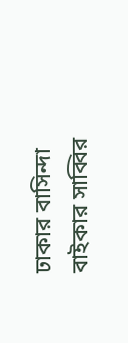ঢাকার বাসিন্দা বাইকার সাব্বির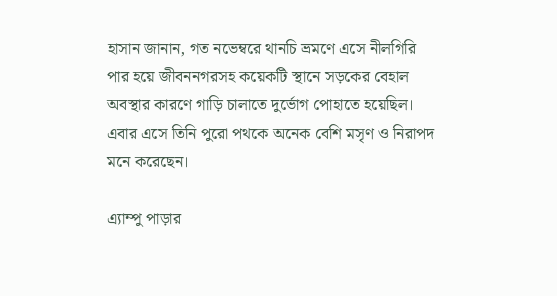হাসান জানান, গত নভেম্বরে থানচি ভ্রমণে এসে নীলগিরি পার হয়ে জীবননগরসহ কয়েকটি স্থানে সড়কের বেহাল অবস্থার কারণে গাড়ি চালাতে দুর্ভোগ পোহাতে হয়েছিল। এবার এসে তিনি পুরো পথকে অনেক বেশি মসৃণ ও নিরাপদ মনে করেছেন।

এ্যাম্পু পাড়ার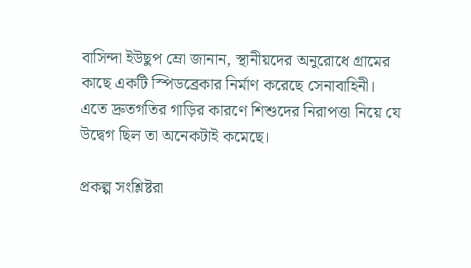বাসিন্দা ইউছুপ ম্রো জানান, স্থানীয়দের অনুরোধে গ্রামের কাছে একটি স্পিডব্রেকার নির্মাণ করেছে সেনাবাহিনী। এতে দ্রুতগতির গাড়ির কারণে শিশুদের নিরাপত্তা নিয়ে যে উদ্বেগ ছিল তা অনেকটাই কমেছে।

প্রকল্প সংশ্লিষ্টরা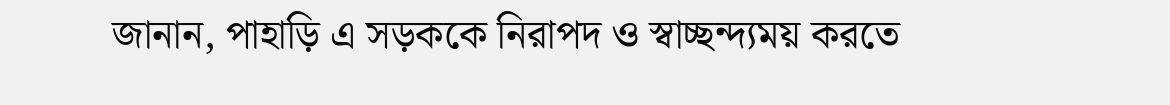জানান, পাহাড়ি এ সড়ককে নিরাপদ ও স্বাচ্ছন্দ্যময় করতে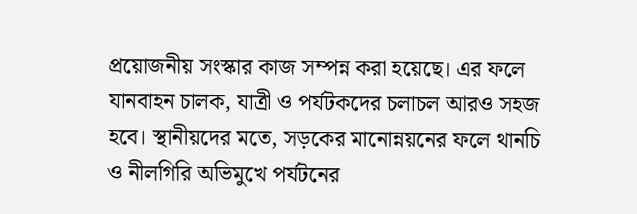প্রয়োজনীয় সংস্কার কাজ সম্পন্ন করা হয়েছে। এর ফলে যানবাহন চালক, যাত্রী ও পর্যটকদের চলাচল আরও সহজ হবে। স্থানীয়দের মতে, সড়কের মানোন্নয়নের ফলে থানচি ও নীলগিরি অভিমুখে পর্যটনের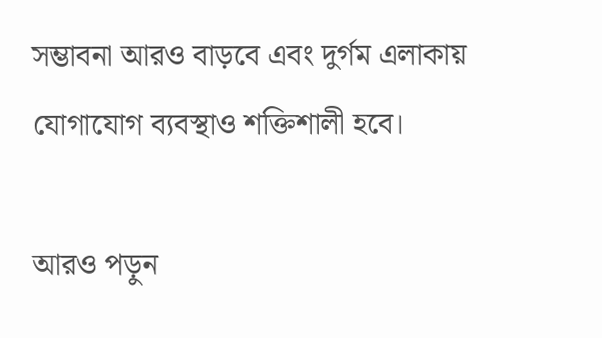সম্ভাবনা আরও বাড়বে এবং দুর্গম এলাকায় যোগাযোগ ব্যবস্থাও শক্তিশালী হবে।

আরও পড়ুন